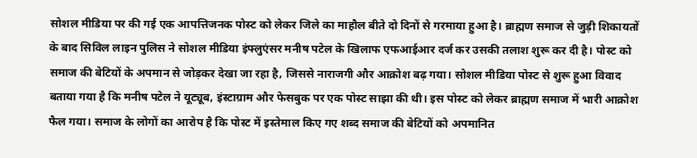सोशल मीडिया पर की गई एक आपत्तिजनक पोस्ट को लेकर जिले का माहौल बीते दो दिनों से गरमाया हुआ है। ब्राह्मण समाज से जुड़ी शिकायतों के बाद सिविल लाइन पुलिस ने सोशल मीडिया इंफ्लुएंसर मनीष पटेल के खिलाफ एफआईआर दर्ज कर उसकी तलाश शुरू कर दी है। पोस्ट को समाज की बेटियों के अपमान से जोड़कर देखा जा रहा है, जिससे नाराजगी और आक्रोश बढ़ गया। सोशल मीडिया पोस्ट से शुरू हुआ विवाद बताया गया है कि मनीष पटेल ने यूट्यूब, इंस्टाग्राम और फेसबुक पर एक पोस्ट साझा की थी। इस पोस्ट को लेकर ब्राह्मण समाज में भारी आक्रोश फैल गया। समाज के लोगों का आरोप है कि पोस्ट में इस्तेमाल किए गए शब्द समाज की बेटियों को अपमानित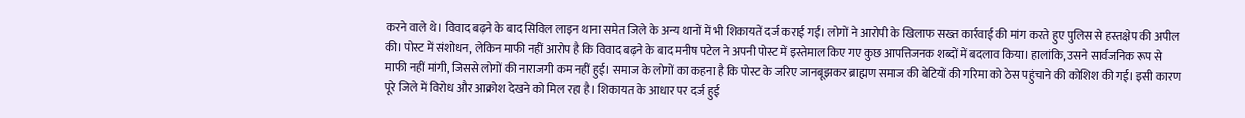करने वाले थे। विवाद बढ़ने के बाद सिविल लाइन थाना समेत जिले के अन्य थानों में भी शिकायतें दर्ज कराई गईं। लोगों ने आरोपी के खिलाफ सख्त कार्रवाई की मांग करते हुए पुलिस से हस्तक्षेप की अपील की। पोस्ट में संशोधन, लेकिन माफी नहीं आरोप है कि विवाद बढ़ने के बाद मनीष पटेल ने अपनी पोस्ट में इस्तेमाल किए गए कुछ आपत्तिजनक शब्दों में बदलाव किया। हालांकि, उसने सार्वजनिक रूप से माफी नहीं मांगी, जिससे लोगों की नाराजगी कम नहीं हुई। समाज के लोगों का कहना है कि पोस्ट के जरिए जानबूझकर ब्राह्मण समाज की बेटियों की गरिमा को ठेस पहुंचाने की कोशिश की गई। इसी कारण पूरे जिले में विरोध और आक्रोश देखने को मिल रहा है। शिकायत के आधार पर दर्ज हुई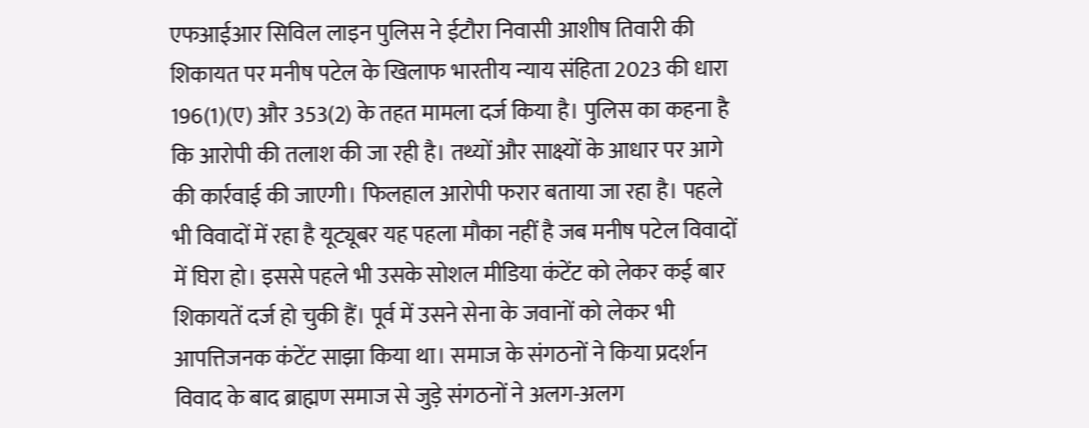एफआईआर सिविल लाइन पुलिस ने ईटौरा निवासी आशीष तिवारी की शिकायत पर मनीष पटेल के खिलाफ भारतीय न्याय संहिता 2023 की धारा 196(1)(ए) और 353(2) के तहत मामला दर्ज किया है। पुलिस का कहना है कि आरोपी की तलाश की जा रही है। तथ्यों और साक्ष्यों के आधार पर आगे की कार्रवाई की जाएगी। फिलहाल आरोपी फरार बताया जा रहा है। पहले भी विवादों में रहा है यूट्यूबर यह पहला मौका नहीं है जब मनीष पटेल विवादों में घिरा हो। इससे पहले भी उसके सोशल मीडिया कंटेंट को लेकर कई बार शिकायतें दर्ज हो चुकी हैं। पूर्व में उसने सेना के जवानों को लेकर भी आपत्तिजनक कंटेंट साझा किया था। समाज के संगठनों ने किया प्रदर्शन विवाद के बाद ब्राह्मण समाज से जुड़े संगठनों ने अलग-अलग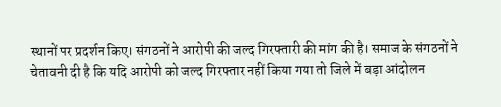स्थानों पर प्रदर्शन किए। संगठनों ने आरोपी की जल्द गिरफ्तारी की मांग की है। समाज के संगठनों ने चेतावनी दी है कि यदि आरोपी को जल्द गिरफ्तार नहीं किया गया तो जिले में बड़ा आंदोलन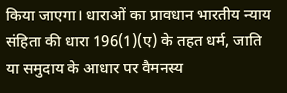किया जाएगा। धाराओं का प्रावधान भारतीय न्याय संहिता की धारा 196(1)(ए) के तहत धर्म, जाति या समुदाय के आधार पर वैमनस्य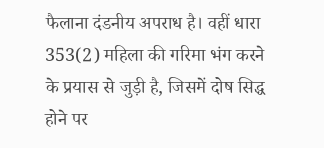फैलाना दंडनीय अपराध है। वहीं धारा 353(2) महिला की गरिमा भंग करने के प्रयास से जुड़ी है, जिसमें दोष सिद्ध होने पर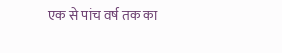एक से पांच वर्ष तक का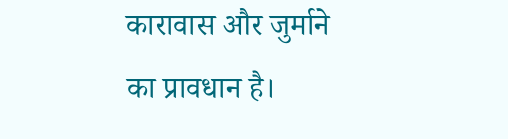कारावास और जुर्माने का प्रावधान है।